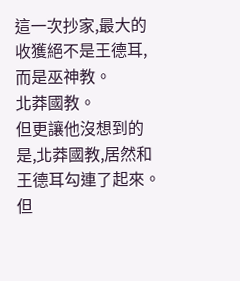這一次抄家,最大的收獲絕不是王德耳,而是巫神教。
北莽國教。
但更讓他沒想到的是,北莽國教,居然和王德耳勾連了起來。
但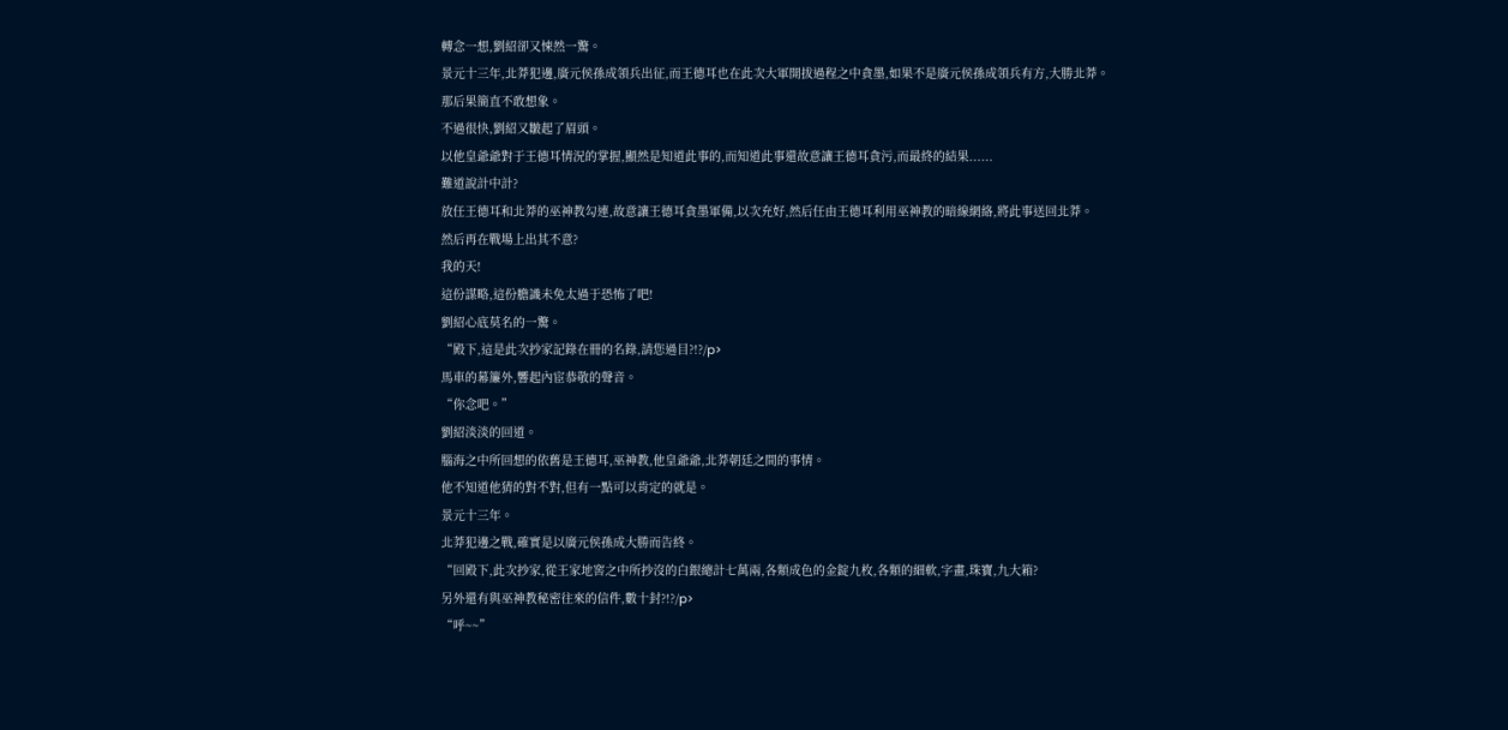轉念一想,劉紹卻又悚然一驚。
景元十三年,北莽犯邊,廣元侯孫成領兵出征,而王德耳也在此次大軍開拔過程之中貪墨,如果不是廣元侯孫成領兵有方,大勝北莽。
那后果簡直不敢想象。
不過很快,劉紹又皺起了眉頭。
以他皇爺爺對于王德耳情況的掌握,顯然是知道此事的,而知道此事還故意讓王德耳貪污,而最終的結果......
難道說計中計?
放任王德耳和北莽的巫神教勾連,故意讓王德耳貪墨軍備,以次充好,然后任由王德耳利用巫神教的暗線網絡,將此事送回北莽。
然后再在戰場上出其不意?
我的天!
這份謀略,這份膽識未免太過于恐怖了吧!
劉紹心底莫名的一驚。
“殿下,這是此次抄家記錄在冊的名錄,請您過目?!?/p>
馬車的幕簾外,響起內宦恭敬的聲音。
“你念吧。”
劉紹淡淡的回道。
腦海之中所回想的依舊是王德耳,巫神教,他皇爺爺,北莽朝廷之間的事情。
他不知道他猜的對不對,但有一點可以肯定的就是。
景元十三年。
北莽犯邊之戰,確實是以廣元侯孫成大勝而告終。
“回殿下,此次抄家,從王家地窖之中所抄沒的白銀總計七萬兩,各類成色的金錠九枚,各類的細軟,字畫,珠寶,九大箱?
另外還有與巫神教秘密往來的信件,數十封?!?/p>
“呼~~”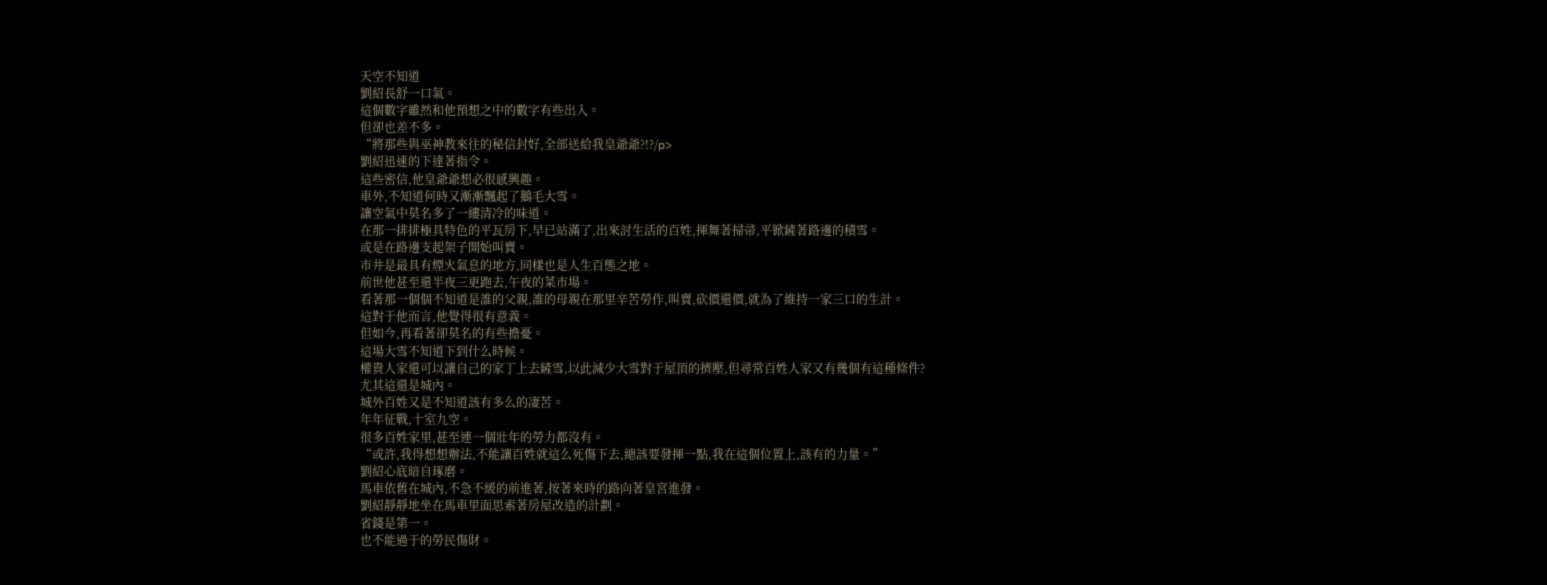天空不知道
劉紹長舒一口氣。
這個數字雖然和他預想之中的數字有些出入。
但卻也差不多。
“將那些與巫神教來往的秘信封好,全部送給我皇爺爺?!?/p>
劉紹迅速的下達著指令。
這些密信,他皇爺爺想必很感興趣。
車外,不知道何時又漸漸飄起了鵝毛大雪。
讓空氣中莫名多了一縷清冷的味道。
在那一排排極具特色的平瓦房下,早已站滿了,出來討生活的百姓,揮舞著掃帚,平锨鏟著路邊的積雪。
或是在路邊支起架子開始叫賣。
市井是最具有煙火氣息的地方,同樣也是人生百態之地。
前世他甚至還半夜三更跑去,午夜的菜市場。
看著那一個個不知道是誰的父親,誰的母親在那里辛苦勞作,叫賣,砍價還價,就為了維持一家三口的生計。
這對于他而言,他覺得很有意義。
但如今,再看著卻莫名的有些擔憂。
這場大雪不知道下到什么時候。
權貴人家還可以讓自己的家丁上去鏟雪,以此減少大雪對于屋頂的擠壓,但尋常百姓人家又有幾個有這種條件?
尤其這還是城內。
城外百姓又是不知道該有多么的凄苦。
年年征戰,十室九空。
很多百姓家里,甚至連一個壯年的勞力都沒有。
“或許,我得想想辦法,不能讓百姓就這么死傷下去,總該要發揮一點,我在這個位置上,該有的力量。”
劉紹心底暗自琢磨。
馬車依舊在城內,不急不緩的前進著,按著來時的路向著皇宮進發。
劉紹靜靜地坐在馬車里面思索著房屋改造的計劃。
省錢是第一。
也不能過于的勞民傷財。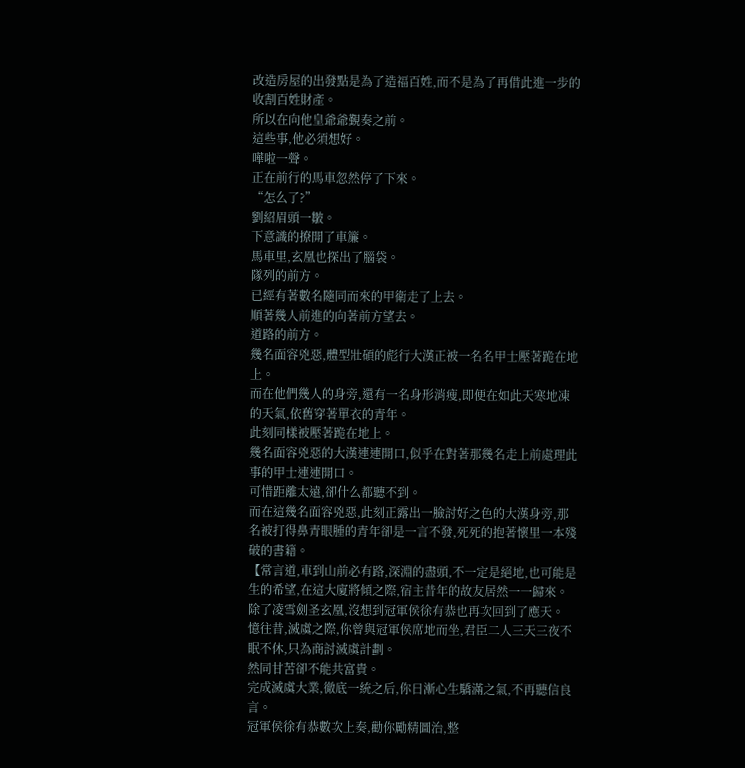改造房屋的出發點是為了造福百姓,而不是為了再借此進一步的收割百姓財產。
所以在向他皇爺爺覲奏之前。
這些事,他必須想好。
嘩啦一聲。
正在前行的馬車忽然停了下來。
“怎么了?”
劉紹眉頭一皺。
下意識的撩開了車簾。
馬車里,玄凰也探出了腦袋。
隊列的前方。
已經有著數名隨同而來的甲衛走了上去。
順著幾人前進的向著前方望去。
道路的前方。
幾名面容兇惡,體型壯碩的彪行大漢正被一名名甲士壓著跪在地上。
而在他們幾人的身旁,還有一名身形消瘦,即便在如此天寒地凍的天氣,依舊穿著單衣的青年。
此刻同樣被壓著跪在地上。
幾名面容兇惡的大漢連連開口,似乎在對著那幾名走上前處理此事的甲士連連開口。
可惜距離太遠,卻什么都聽不到。
而在這幾名面容兇惡,此刻正露出一臉討好之色的大漢身旁,那名被打得鼻青眼腫的青年卻是一言不發,死死的抱著懷里一本殘破的書籍。
【常言道,車到山前必有路,深淵的盡頭,不一定是絕地,也可能是生的希望,在這大廈將傾之際,宿主昔年的故友居然一一歸來。
除了凌雪劍圣玄凰,沒想到冠軍侯徐有恭也再次回到了應天。
憶往昔,滅虞之際,你曾與冠軍侯席地而坐,君臣二人三天三夜不眠不休,只為商討滅虞計劃。
然同甘苦卻不能共富貴。
完成滅虞大業,徹底一統之后,你日漸心生驕滿之氣,不再聽信良言。
冠軍侯徐有恭數次上奏,勸你勵精圖治,整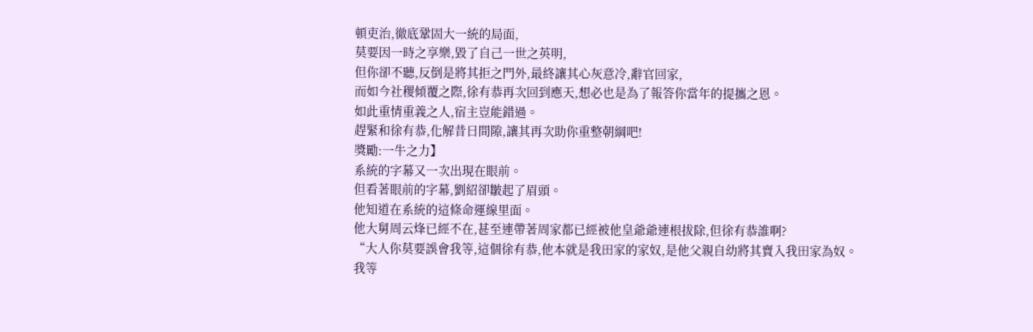頓吏治,徹底鞏固大一統的局面,
莫要因一時之享樂,毀了自己一世之英明,
但你卻不聽,反倒是將其拒之門外,最終讓其心灰意冷,辭官回家,
而如今社稷傾覆之際,徐有恭再次回到應天,想必也是為了報答你當年的提攜之恩。
如此重情重義之人,宿主豈能錯過。
趕緊和徐有恭,化解昔日間隙,讓其再次助你重整朝綱吧!
獎勵:一牛之力】
系統的字幕又一次出現在眼前。
但看著眼前的字幕,劉紹卻皺起了眉頭。
他知道在系統的這條命運線里面。
他大舅周云烽已經不在,甚至連帶著周家都已經被他皇爺爺連根拔除,但徐有恭誰啊?
“大人你莫要誤會我等,這個徐有恭,他本就是我田家的家奴,是他父親自幼將其賣入我田家為奴。
我等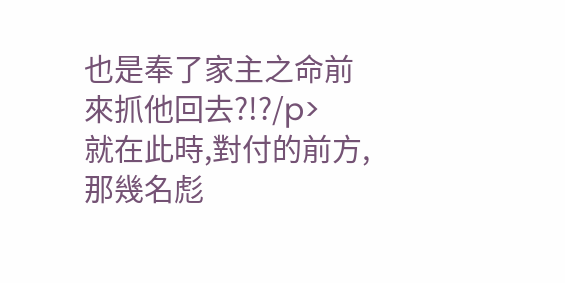也是奉了家主之命前來抓他回去?!?/p>
就在此時,對付的前方,那幾名彪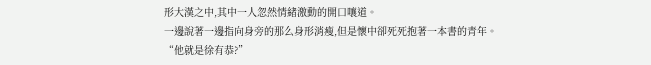形大漢之中,其中一人忽然情緒激動的開口嚷道。
一邊說著一邊指向身旁的那么身形消瘦,但是懷中卻死死抱著一本書的青年。
“他就是徐有恭?”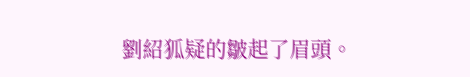劉紹狐疑的皺起了眉頭。